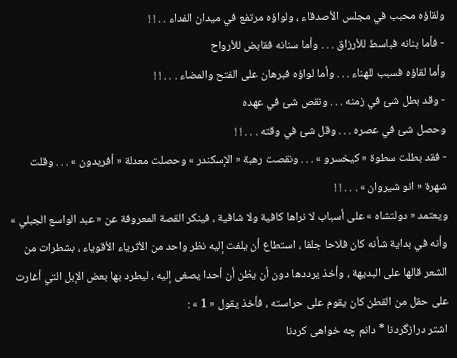ولقاؤه محبب في مجلس الأصدقاء ، ولواؤه مرتفع في ميدان الفداء . . ! !
- فأما بنانه فباسط للأرزاق . . . وأما سنانه فقابض للأرواح
وأما لقاؤه فسبب للهناء . . . وأما لواؤه فبرهان على الفتح والمضاء . . . ! !
- وقد بطل شئ في زمنه . . . ونقص شئ في عهده
وحصل شئ في عصره . . . وقل شئ في وقته . . . ! !
- فقد بطلت سطوة « كيخسرو » . . . ونقصت رهبة « الإسكندر » وحصلت معدلة « أفريدون » . . . وقلت شهرة « انو شيروان » . . . ! !
ويعتمد « دولتشاه » على أسباب لا نراها كافية ولا شافية ، فينكر القصة المعروفة عن « عبد الواسع الجبلي » وأنه في بداية شأنه كان فلاحا جلفا ، استطاع أن يلفت إليه نظر واحد من الأثرياء الأقوياء ، بشطرات من الشعر قالها على البديهة ، وأخذ يرددها دون أن يظن أن أحدا يصغى إليه ، ليطرد بها بعض الإبل التي أغارت على حقل من القطن كان يقوم على حراسته ، فأخذ يقول « 1 » :
اشتر درازگردنا * دانم چه خواهى كردنا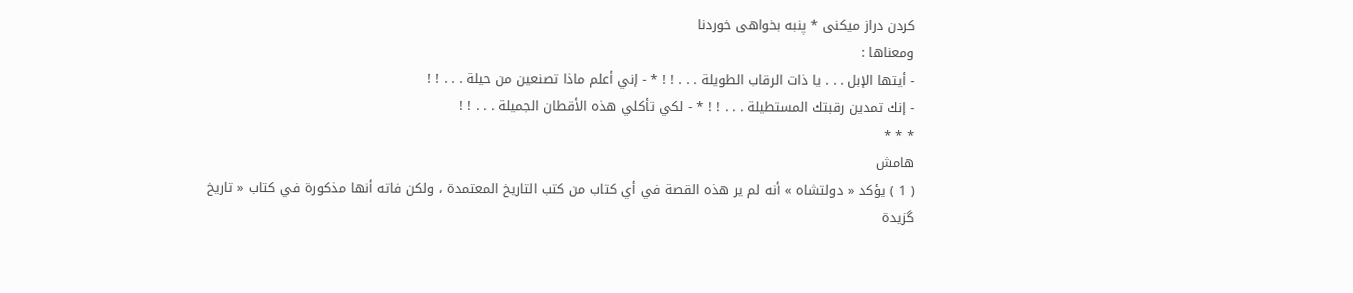كردن دراز ميكنى * پنبه بخواهى خوردنا
ومعناها :
- أيتها الإبل . . . يا ذات الرقاب الطويلة . . . ! ! * - إني أعلم ماذا تصنعين من حيلة . . . ! !
- إنك تمدين رقبتك المستطيلة . . . ! ! * - لكي تأكلي هذه الأقطان الجميلة . . . ! !
* * *
هامش
( 1 ) يؤكد « دولتشاه » أنه لم ير هذه القصة في أي كتاب من كتب التاريخ المعتمدة ، ولكن فاته أنها مذكورة في كتاب « تاريخ گزيدة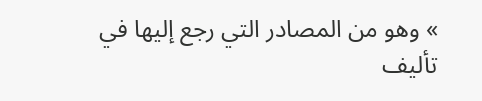» وهو من المصادر التي رجع إليها في تأليف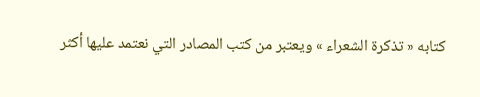كتابه « تذكرة الشعراء » ويعتبر من كتب المصادر التي نعتمد عليها أكثر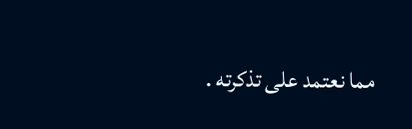مما نعتمد على تذكرته .